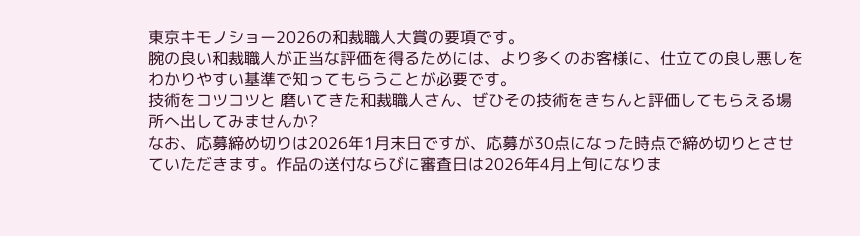東京キモノショー2026の和裁職人大賞の要項です。
腕の良い和裁職人が正当な評価を得るためには、より多くのお客様に、仕立ての良し悪しをわかりやすい基準で知ってもらうことが必要です。
技術をコツコツと 磨いてきた和裁職人さん、ぜひその技術をきちんと評価してもらえる場所へ出してみませんか?
なお、応募締め切りは2026年1月末日ですが、応募が30点になった時点で締め切りとさせていただきます。作品の送付ならびに審査日は2026年4月上旬になりま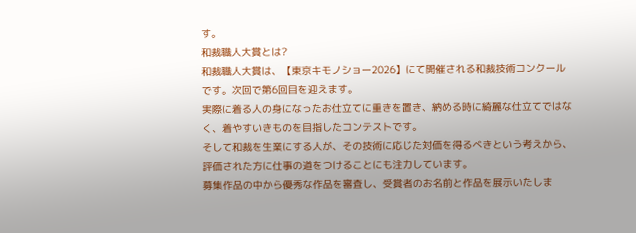す。
和裁職人大賞とは?
和裁職人大賞は、【東京キモノショー2026】にて開催される和裁技術コンクールです。次回で第6回目を迎えます。
実際に着る人の身になったお仕立てに重きを置き、納める時に綺麗な仕立てではなく、着やすいきものを目指したコンテストです。
そして和裁を生業にする人が、その技術に応じた対価を得るべきという考えから、評価された方に仕事の道をつけることにも注力しています。
募集作品の中から優秀な作品を審査し、受賞者のお名前と作品を展示いたしま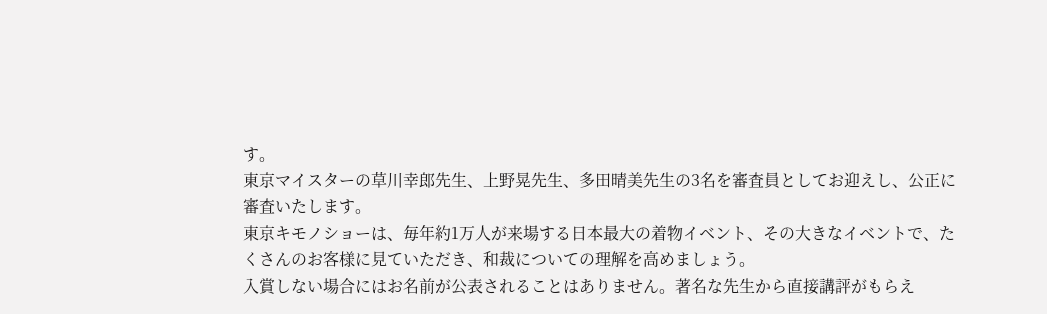す。
東京マイスターの草川幸郎先生、上野晃先生、多田晴美先生の3名を審査員としてお迎えし、公正に審査いたします。
東京キモノショーは、毎年約1万人が来場する日本最大の着物イベント、その大きなイベントで、たくさんのお客様に見ていただき、和裁についての理解を高めましょう。
入賞しない場合にはお名前が公表されることはありません。著名な先生から直接講評がもらえ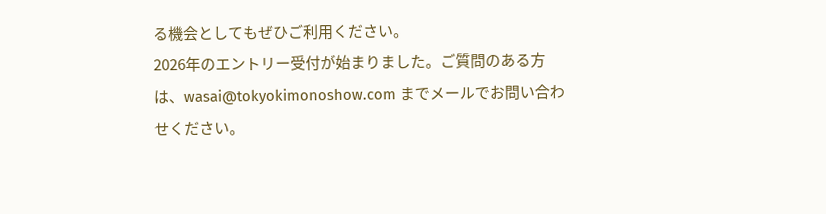る機会としてもぜひご利用ください。
2026年のエントリー受付が始まりました。ご質問のある方は、wasai@tokyokimonoshow.com までメールでお問い合わせください。